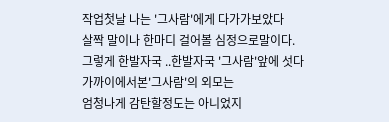작업첫날 나는 '그사람'에게 다가가보았다
살짝 말이나 한마디 걸어볼 심정으로말이다.
그렇게 한발자국 ..한발자국 '그사람'앞에 섯다
가까이에서본'그사람'의 외모는
엄청나게 감탄할정도는 아니었지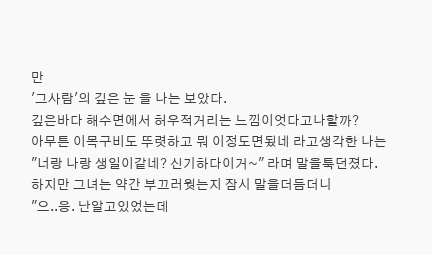만
'그사람'의 깊은 눈 을 나는 보았다.
깊은바다 해수면에서 허우적거리는 느낌이엇다고나할까?
아무튼 이목구비도 뚜렷하고 뭐 이정도면됬네 라고생각한 나는
"너랑 나랑 생일이같네? 신기하다이거~" 라며 말을툭던졌다.
하지만 그녀는 약간 부끄러웟는지 잠시 말을더듬더니
"으..응. 난알고있었는데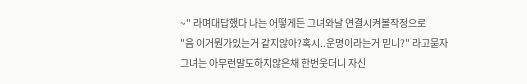~" 라며대답했다 나는 어떻게든 그녀와날 연결시켜볼작정으로
"음 이거뭔가있는거 같지않아?혹시..운명이라는거 믿니?" 라고묻자
그녀는 아무런말도하지않은채 한번웃더니 자신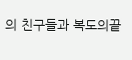의 친구들과 복도의끝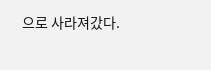으로 사라져갔다.